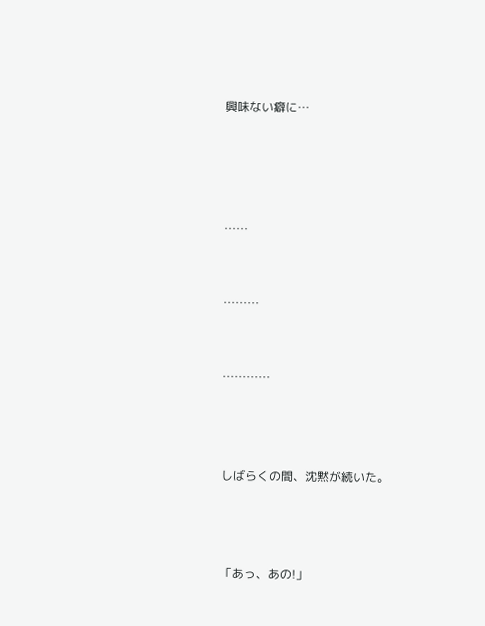興味ない癖に…




……


………


…………



しばらくの間、沈黙が続いた。



「あっ、あの!」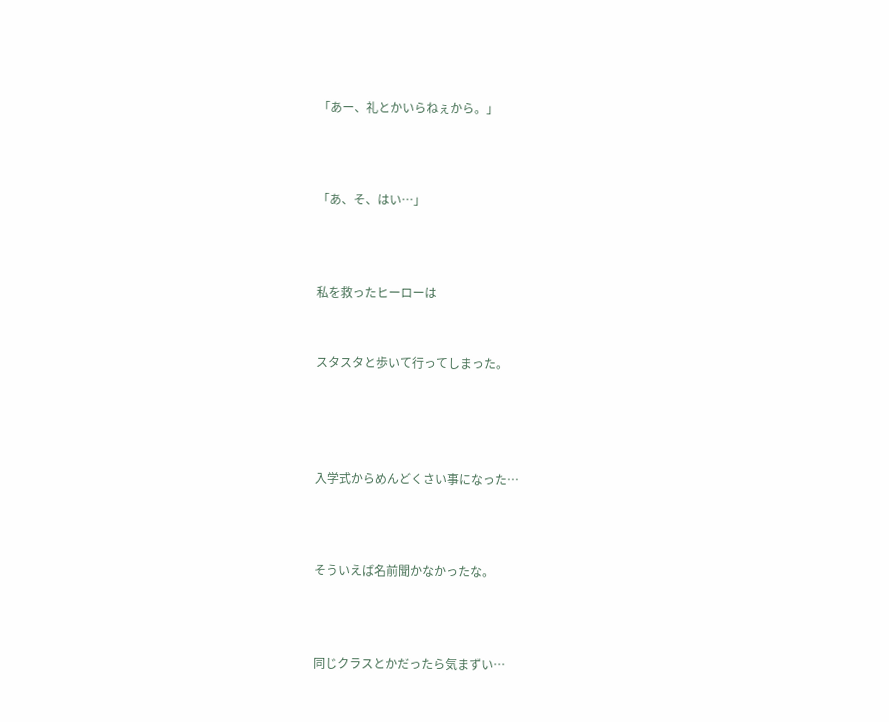「あー、礼とかいらねぇから。」



「あ、そ、はい…」



私を救ったヒーローは


スタスタと歩いて行ってしまった。




入学式からめんどくさい事になった…



そういえば名前聞かなかったな。



同じクラスとかだったら気まずい…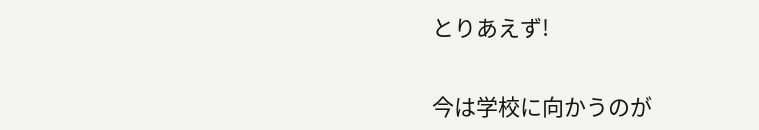とりあえず!


今は学校に向かうのが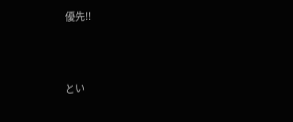優先‼



とい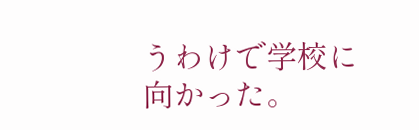うわけで学校に向かった。